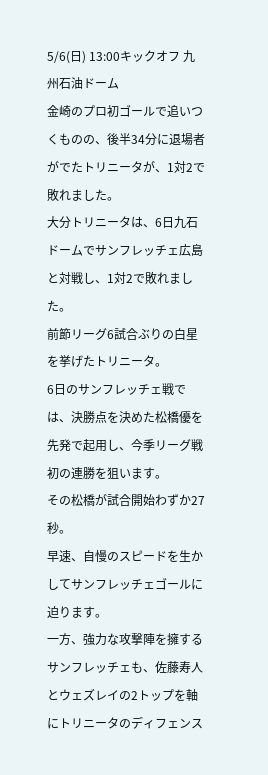5/6(日) 13:00キックオフ 九州石油ドーム
金崎のプロ初ゴールで追いつくものの、後半34分に退場者がでたトリニータが、1対2で敗れました。
大分トリニータは、6日九石ドームでサンフレッチェ広島と対戦し、1対2で敗れました。
前節リーグ6試合ぶりの白星を挙げたトリニータ。
6日のサンフレッチェ戦では、決勝点を決めた松橋優を先発で起用し、今季リーグ戦初の連勝を狙います。
その松橋が試合開始わずか27秒。
早速、自慢のスピードを生かしてサンフレッチェゴールに迫ります。
一方、強力な攻撃陣を擁するサンフレッチェも、佐藤寿人とウェズレイの2トップを軸にトリニータのディフェンス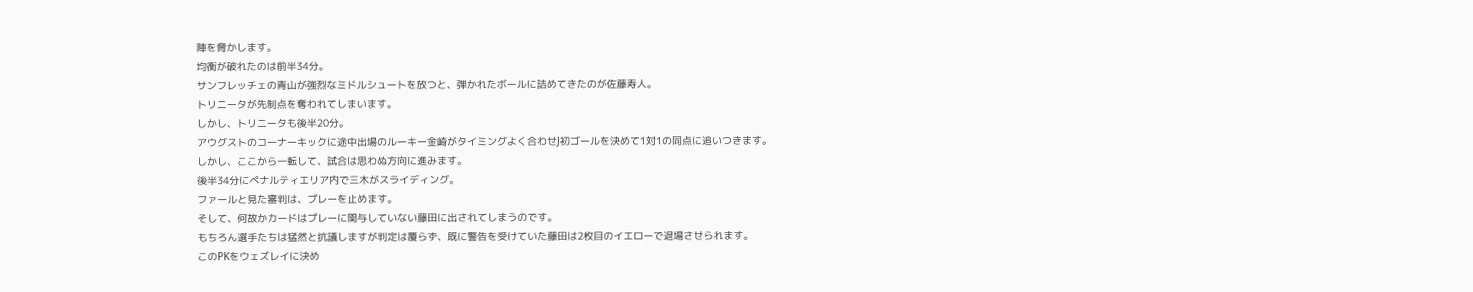陣を脅かします。
均衡が破れたのは前半34分。
サンフレッチェの青山が強烈なミドルシュートを放つと、弾かれたボールに詰めてきたのが佐藤寿人。
トリニータが先制点を奪われてしまいます。
しかし、トリニータも後半20分。
アウグストのコーナーキックに途中出場のルーキー金崎がタイミングよく合わせJ初ゴールを決めて1対1の同点に追いつきます。
しかし、ここから一転して、試合は思わぬ方向に進みます。
後半34分にペナルティエリア内で三木がスライディング。
ファールと見た審判は、プレーを止めます。
そして、何故かカードはプレーに関与していない藤田に出されてしまうのです。
もちろん選手たちは猛然と抗議しますが判定は覆らず、既に警告を受けていた藤田は2枚目のイエローで退場させられます。
このPKをウェズレイに決め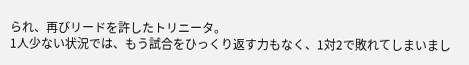られ、再びリードを許したトリニータ。
1人少ない状況では、もう試合をひっくり返す力もなく、1対2で敗れてしまいまし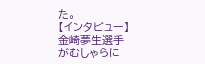た。
【インタビュー】
金崎夢生選手
がむしゃらに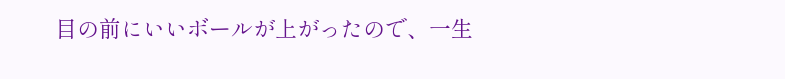目の前にいいボールが上がったので、一生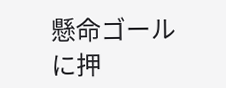懸命ゴールに押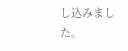し込みました。